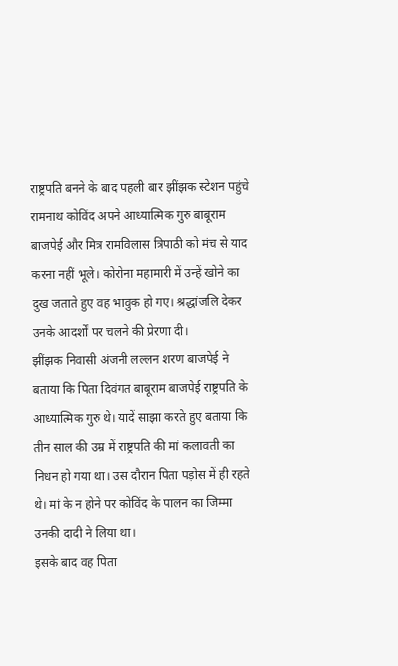राष्ट्रपति बनने के बाद पहली बार झींझक स्टेशन पहुंचे रामनाथ कोविंद अपने आध्यात्मिक गुरु बाबूराम बाजपेई और मित्र रामविलास त्रिपाठी को मंच से याद करना नहीं भूले। कोरोना महामारी में उन्हें खोने का दुख जताते हुए वह भावुक हो गए। श्रद्धांजलि देकर उनके आदर्शों पर चलने की प्रेरणा दी।
झींझक निवासी अंजनी लल्लन शरण बाजपेई ने बताया कि पिता दिवंगत बाबूराम बाजपेई राष्ट्रपति के आध्यात्मिक गुरु थे। यादें साझा करते हुए बताया कि तीन साल की उम्र में राष्ट्रपति की मां कलावती का निधन हो गया था। उस दौरान पिता पड़ोस में ही रहते थे। मां के न होने पर कोविंद के पालन का जिम्मा उनकी दादी ने लिया था।
इसके बाद वह पिता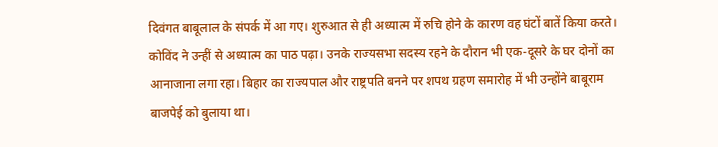दिवंगत बाबूलाल के संपर्क में आ गए। शुरुआत से ही अध्यात्म में रुचि होने के कारण वह घंटों बातें किया करते। कोविंद ने उन्हीं से अध्यात्म का पाठ पढ़ा। उनके राज्यसभा सदस्य रहने के दौरान भी एक-दूसरे के घर दोनों का आनाजाना लगा रहा। बिहार का राज्यपाल और राष्ट्रपति बनने पर शपथ ग्रहण समारोह में भी उन्होंने बाबूराम बाजपेई को बुलाया था।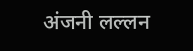अंजनी लल्लन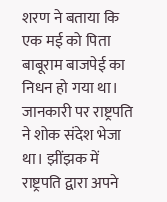शरण ने बताया कि एक मई को पिता बाबूराम बाजपेई का निधन हो गया था। जानकारी पर राष्ट्रपति ने शोक संदेश भेजा था। झींझक में राष्ट्रपति द्वारा अपने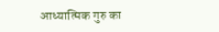आध्यात्मिक गुरु का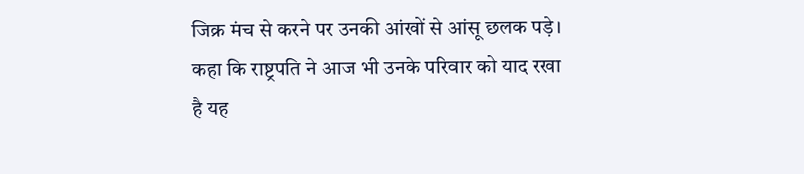जिक्र मंच से करने पर उनकी आंखों से आंसू छलक पड़े। कहा कि राष्ट्रपति ने आज भी उनके परिवार को याद रखा है यह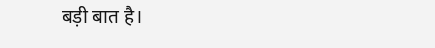बड़ी बात है।